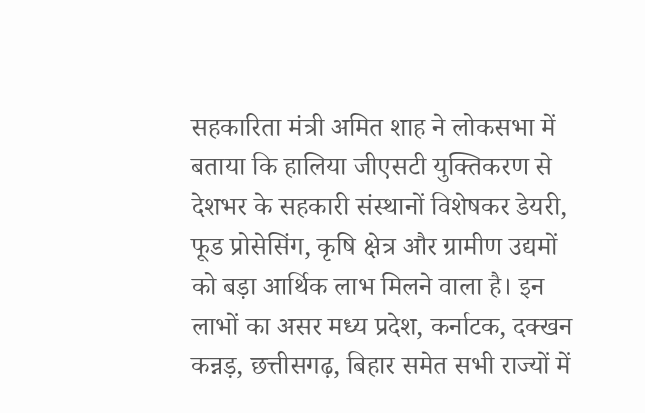सहकारिता मंत्री अमित शाह ने लोकसभा में बताया कि हालिया जीएसटी युक्तिकरण से देशभर के सहकारी संस्थानों विशेषकर डेयरी, फूड प्रोसेसिंग, कृषि क्षेत्र और ग्रामीण उद्यमों को बड़ा आर्थिक लाभ मिलने वाला है। इन लाभों का असर मध्य प्रदेश, कर्नाटक, दक्खन कन्नड़, छत्तीसगढ़, बिहार समेत सभी राज्यों में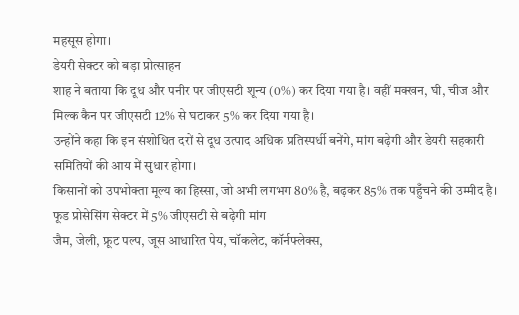महसूस होगा।
डेयरी सेक्टर को बड़ा प्रोत्साहन
शाह ने बताया कि दूध और पनीर पर जीएसटी शून्य (0%) कर दिया गया है। वहीं मक्खन, घी, चीज और मिल्क कैन पर जीएसटी 12% से घटाकर 5% कर दिया गया है।
उन्होंने कहा कि इन संशोधित दरों से दूध उत्पाद अधिक प्रतिस्पर्धी बनेंगे, मांग बढ़ेगी और डेयरी सहकारी समितियों की आय में सुधार होगा।
किसानों को उपभोक्ता मूल्य का हिस्सा, जो अभी लगभग 80% है, बढ़कर 85% तक पहुँचने की उम्मीद है।
फूड प्रोसेसिंग सेक्टर में 5% जीएसटी से बढ़ेगी मांग
जैम, जेली, फ्रूट पल्प, जूस आधारित पेय, चॉकलेट, कॉर्नफ्लेक्स,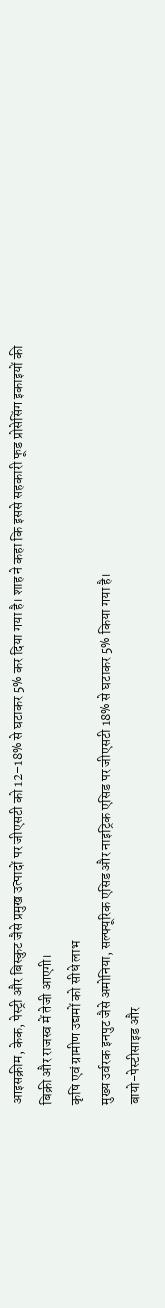आइसक्रीम, केक, पेस्ट्री और बिस्कुट जैसे प्रमुख उत्पादों पर जीएसटी को 12–18% से घटाकर 5% कर दिया गया है। शाह ने कहा कि इससे सहकारी फूड प्रोसेसिंग इकाइयों की बिक्री और राजस्व में तेजी आएगी।
कृषि एवं ग्रामीण उद्यमों को सीधे लाभ
मुख्य उर्वरक इनपुट जैसे अमोनिया, सल्फ्यूरिक एसिड और नाइट्रिक एसिड पर जीएसटी 18% से घटाकर 5% किया गया है।
बायो-पेस्टीसाइड और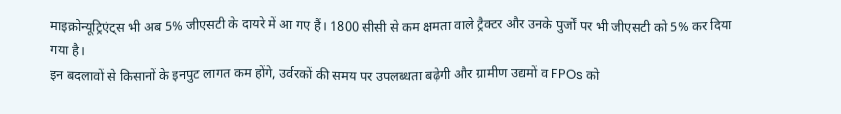माइक्रोन्यूट्रिएंट्स भी अब 5% जीएसटी के दायरे में आ गए हैं। 1800 सीसी से कम क्षमता वाले ट्रैक्टर और उनके पुर्जों पर भी जीएसटी को 5% कर दिया गया है।
इन बदलावों से किसानों के इनपुट लागत कम होंगे, उर्वरकों की समय पर उपलब्धता बढ़ेगी और ग्रामीण उद्यमों व FPOs को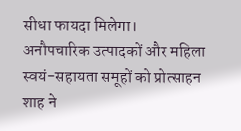सीधा फायदा मिलेगा।
अनौपचारिक उत्पादकों और महिला स्वयं-सहायता समूहों को प्रोत्साहन
शाह ने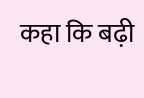कहा कि बढ़ी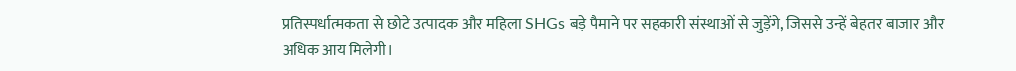प्रतिस्पर्धात्मकता से छोटे उत्पादक और महिला SHGs बड़े पैमाने पर सहकारी संस्थाओं से जुड़ेंगे, जिससे उन्हें बेहतर बाजार और अधिक आय मिलेगी।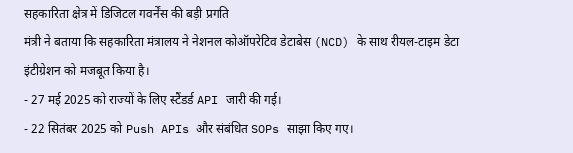सहकारिता क्षेत्र में डिजिटल गवर्नेंस की बड़ी प्रगति
मंत्री ने बताया कि सहकारिता मंत्रालय ने नेशनल कोऑपरेटिव डेटाबेस (NCD) के साथ रीयल-टाइम डेटा इंटीग्रेशन को मजबूत किया है।
- 27 मई 2025 को राज्यों के लिए स्टैंडर्ड API जारी की गई।
- 22 सितंबर 2025 को Push APIs और संबंधित SOPs साझा किए गए।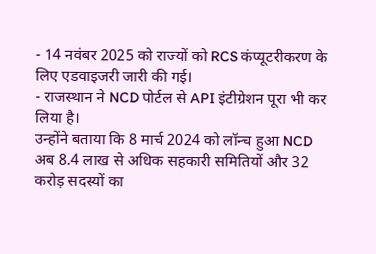- 14 नवंबर 2025 को राज्यों को RCS कंप्यूटरीकरण के लिए एडवाइजरी जारी की गई।
- राजस्थान ने NCD पोर्टल से API इंटीग्रेशन पूरा भी कर लिया है।
उन्होंने बताया कि 8 मार्च 2024 को लॉन्च हुआ NCD अब 8.4 लाख से अधिक सहकारी समितियों और 32 करोड़ सदस्यों का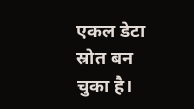एकल डेटा स्रोत बन चुका है।